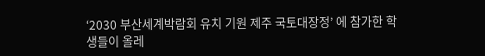‘2030 부산세계박람회 유치 기원 제주 국토대장정’ 에 참가한 학생들이 올레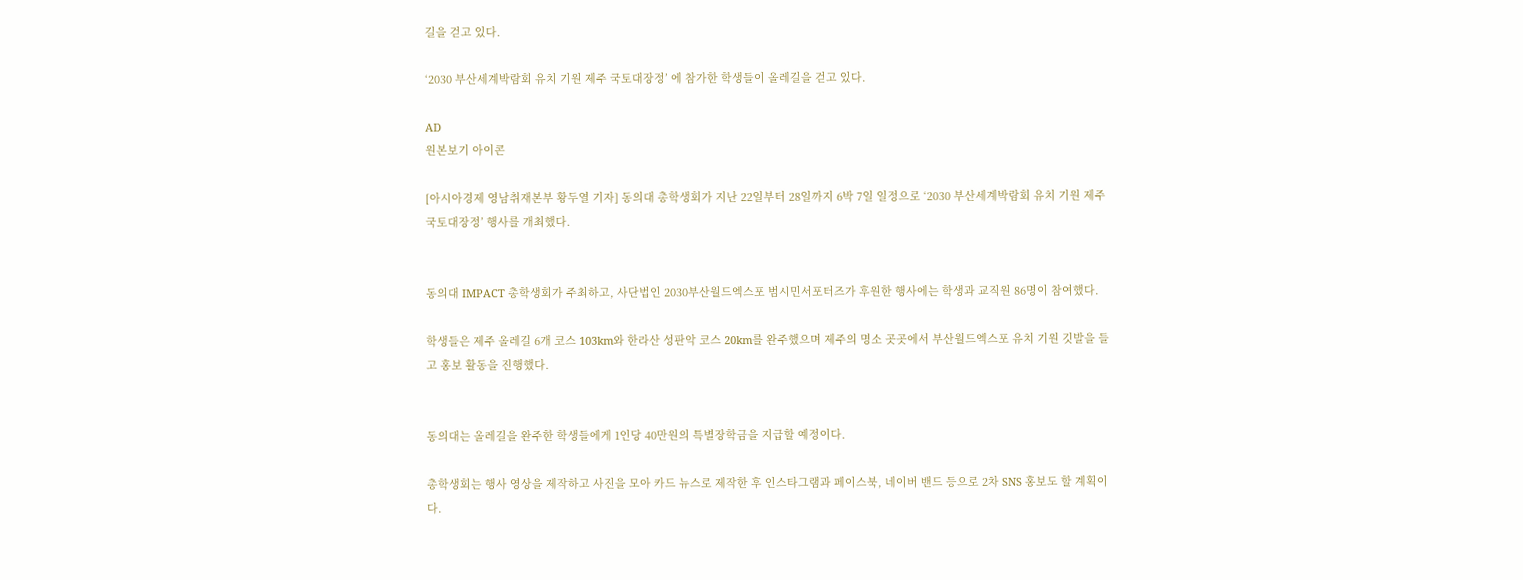길을 걷고 있다.

‘2030 부산세계박람회 유치 기원 제주 국토대장정’ 에 참가한 학생들이 올레길을 걷고 있다.

AD
원본보기 아이콘

[아시아경제 영남취재본부 황두열 기자] 동의대 총학생회가 지난 22일부터 28일까지 6박 7일 일정으로 ‘2030 부산세계박람회 유치 기원 제주 국토대장정’ 행사를 개최했다.


동의대 IMPACT 총학생회가 주최하고, 사단법인 2030부산월드엑스포 범시민서포터즈가 후원한 행사에는 학생과 교직원 86명이 참여했다.

학생들은 제주 올레길 6개 코스 103km와 한라산 성판악 코스 20km를 완주했으며 제주의 명소 곳곳에서 부산월드엑스포 유치 기원 깃발을 들고 홍보 활동을 진행했다.


동의대는 올레길을 완주한 학생들에게 1인당 40만원의 특별장학금을 지급할 예정이다.

총학생회는 행사 영상을 제작하고 사진을 모아 카드 뉴스로 제작한 후 인스타그램과 페이스북, 네이버 밴드 등으로 2차 SNS 홍보도 할 계획이다.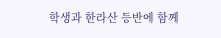학생과 한라산 등반에 함께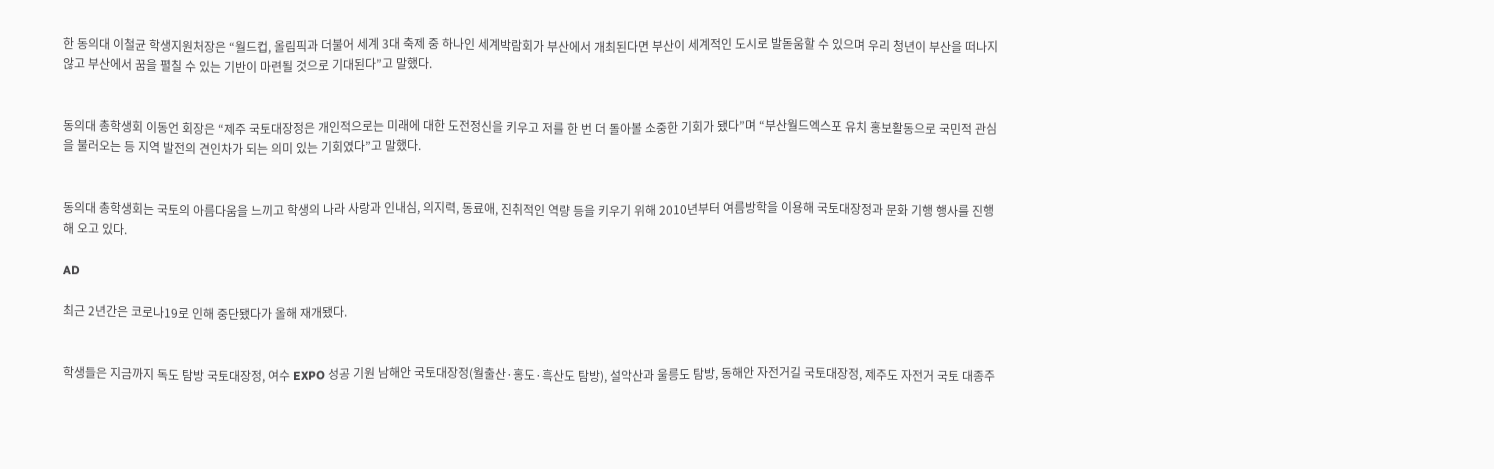한 동의대 이철균 학생지원처장은 “월드컵, 올림픽과 더불어 세계 3대 축제 중 하나인 세계박람회가 부산에서 개최된다면 부산이 세계적인 도시로 발돋움할 수 있으며 우리 청년이 부산을 떠나지 않고 부산에서 꿈을 펼칠 수 있는 기반이 마련될 것으로 기대된다”고 말했다.


동의대 총학생회 이동언 회장은 “제주 국토대장정은 개인적으로는 미래에 대한 도전정신을 키우고 저를 한 번 더 돌아볼 소중한 기회가 됐다”며 “부산월드엑스포 유치 홍보활동으로 국민적 관심을 불러오는 등 지역 발전의 견인차가 되는 의미 있는 기회였다”고 말했다.


동의대 총학생회는 국토의 아름다움을 느끼고 학생의 나라 사랑과 인내심, 의지력, 동료애, 진취적인 역량 등을 키우기 위해 2010년부터 여름방학을 이용해 국토대장정과 문화 기행 행사를 진행해 오고 있다.

AD

최근 2년간은 코로나19로 인해 중단됐다가 올해 재개됐다.


학생들은 지금까지 독도 탐방 국토대장정, 여수 EXPO 성공 기원 남해안 국토대장정(월출산·홍도·흑산도 탐방), 설악산과 울릉도 탐방, 동해안 자전거길 국토대장정, 제주도 자전거 국토 대종주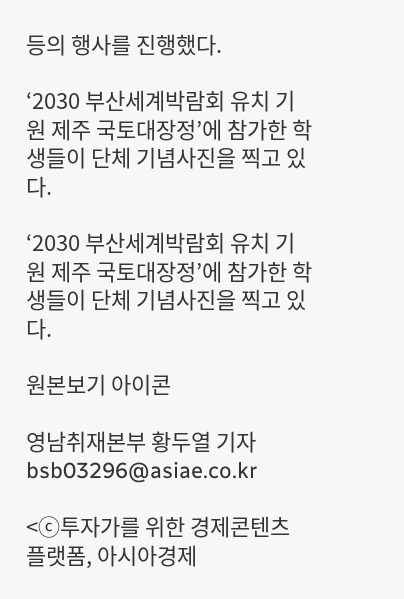등의 행사를 진행했다.

‘2030 부산세계박람회 유치 기원 제주 국토대장정’에 참가한 학생들이 단체 기념사진을 찍고 있다.

‘2030 부산세계박람회 유치 기원 제주 국토대장정’에 참가한 학생들이 단체 기념사진을 찍고 있다.

원본보기 아이콘

영남취재본부 황두열 기자 bsb03296@asiae.co.kr

<ⓒ투자가를 위한 경제콘텐츠 플랫폼, 아시아경제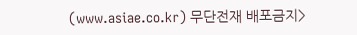(www.asiae.co.kr) 무단전재 배포금지>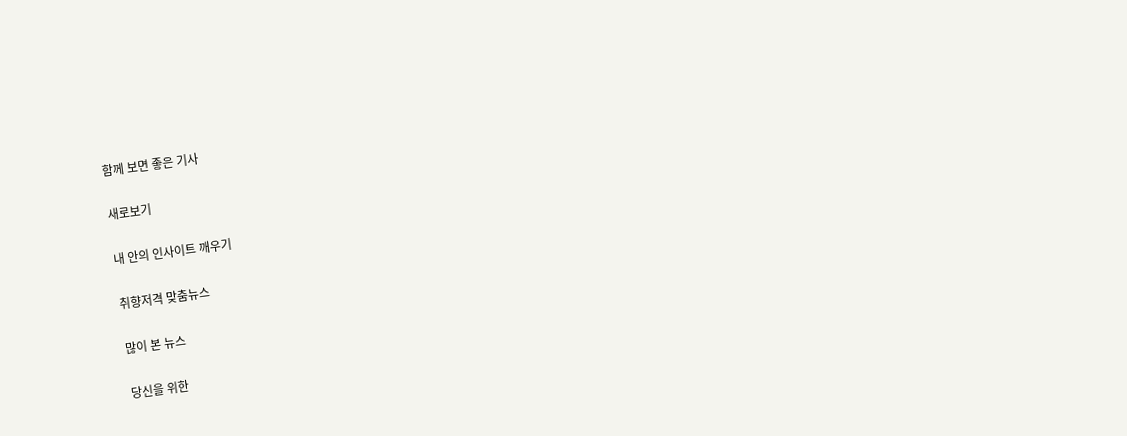함께 보면 좋은 기사

새로보기

내 안의 인사이트 깨우기

취향저격 맞춤뉴스

많이 본 뉴스

당신을 위한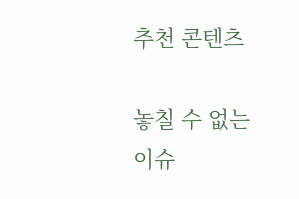추천 콘텐츠

놓칠 수 없는 이슈